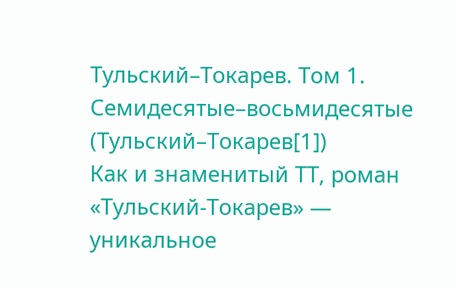Тульский–Токарев. Том 1. Семидесятые–восьмидесятые (Тульский–Токарев[1])
Как и знаменитый ТТ, роман «Тульский-Токарев» — уникальное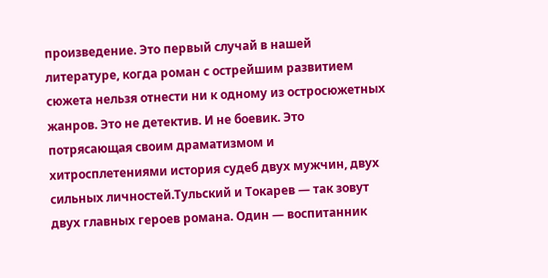произведение. Это первый случай в нашей литературе, когда роман с острейшим развитием сюжета нельзя отнести ни к одному из остросюжетных жанров. Это не детектив. И не боевик. Это потрясающая своим драматизмом и хитросплетениями история судеб двух мужчин, двух сильных личностей.Тульский и Токарев — так зовут двух главных героев романа. Один — воспитанник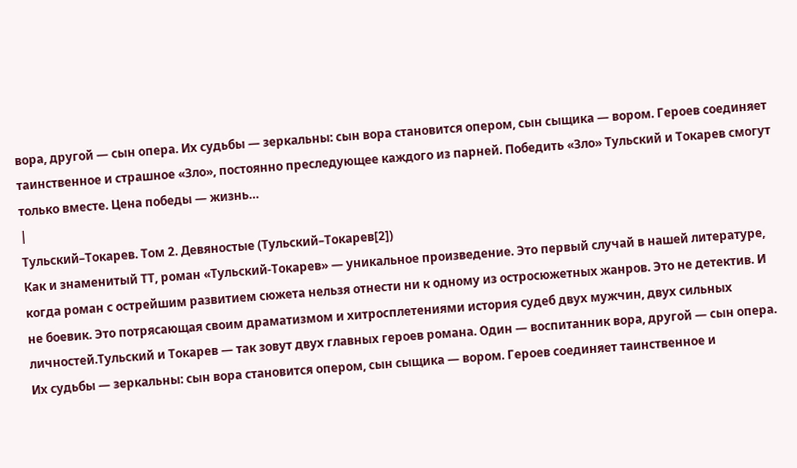вора, другой — сын опера. Их судьбы — зеркальны: сын вора становится опером, сын сыщика — вором. Героев соединяет таинственное и страшное «Зло», постоянно преследующее каждого из парней. Победить «Зло» Тульский и Токарев смогут только вместе. Цена победы — жизнь…
|
Тульский–Токарев. Том 2. Девяностые (Тульский–Токарев[2])
Как и знаменитый ТТ, роман «Тульский-Токарев» — уникальное произведение. Это первый случай в нашей литературе, когда роман с острейшим развитием сюжета нельзя отнести ни к одному из остросюжетных жанров. Это не детектив. И не боевик. Это потрясающая своим драматизмом и хитросплетениями история судеб двух мужчин, двух сильных личностей.Тульский и Токарев — так зовут двух главных героев романа. Один — воспитанник вора, другой — сын опера. Их судьбы — зеркальны: сын вора становится опером, сын сыщика — вором. Героев соединяет таинственное и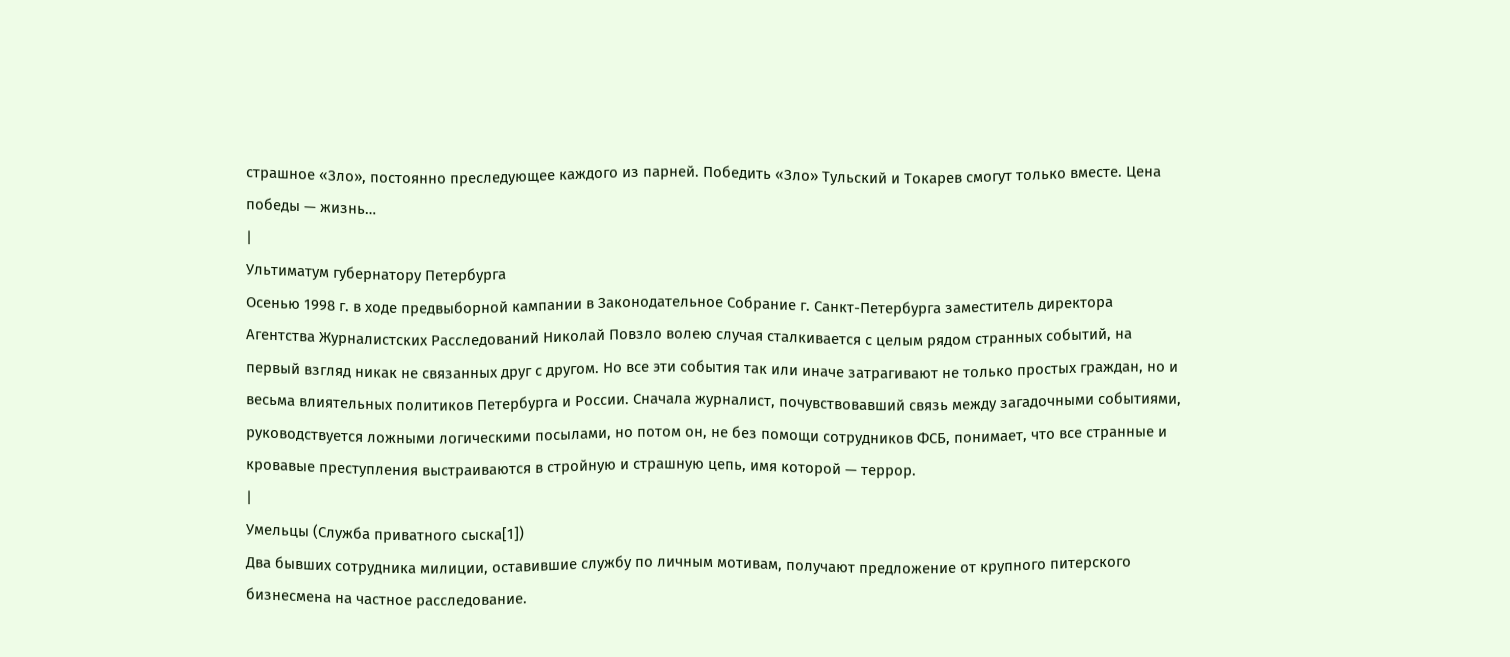страшное «Зло», постоянно преследующее каждого из парней. Победить «Зло» Тульский и Токарев смогут только вместе. Цена победы — жизнь…
|
Ультиматум губернатору Петербурга
Осенью 1998 г. в ходе предвыборной кампании в Законодательное Собрание г. Санкт-Петербурга заместитель директора Агентства Журналистских Расследований Николай Повзло волею случая сталкивается с целым рядом странных событий, на первый взгляд никак не связанных друг с другом. Но все эти события так или иначе затрагивают не только простых граждан, но и весьма влиятельных политиков Петербурга и России. Сначала журналист, почувствовавший связь между загадочными событиями, руководствуется ложными логическими посылами, но потом он, не без помощи сотрудников ФСБ, понимает, что все странные и кровавые преступления выстраиваются в стройную и страшную цепь, имя которой — террор.
|
Умельцы (Служба приватного сыска[1])
Два бывших сотрудника милиции, оставившие службу по личным мотивам, получают предложение от крупного питерского бизнесмена на частное расследование.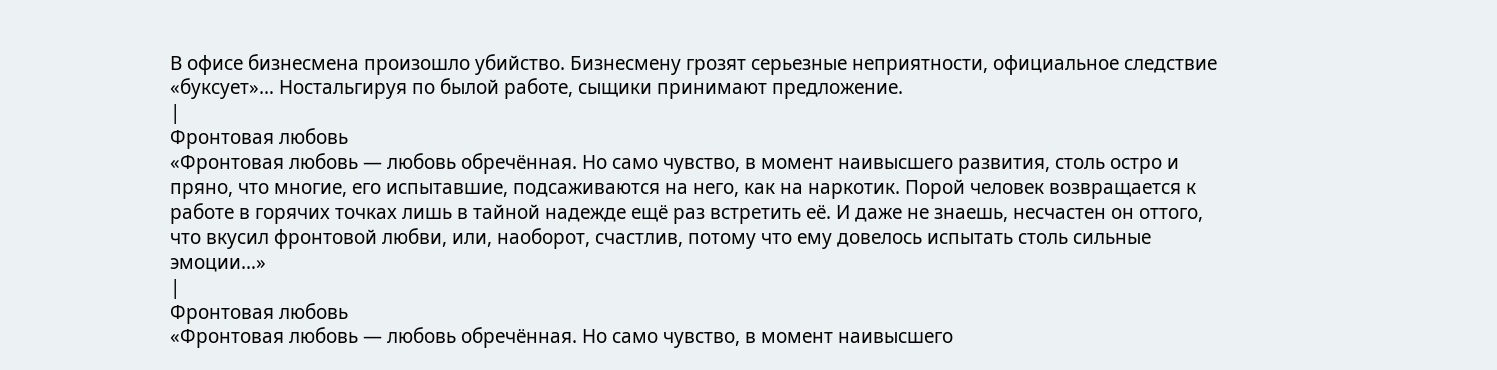В офисе бизнесмена произошло убийство. Бизнесмену грозят серьезные неприятности, официальное следствие «буксует»… Ностальгируя по былой работе, сыщики принимают предложение.
|
Фронтовая любовь
«Фронтовая любовь — любовь обречённая. Но само чувство, в момент наивысшего развития, столь остро и пряно, что многие, его испытавшие, подсаживаются на него, как на наркотик. Порой человек возвращается к работе в горячих точках лишь в тайной надежде ещё раз встретить её. И даже не знаешь, несчастен он оттого, что вкусил фронтовой любви, или, наоборот, счастлив, потому что ему довелось испытать столь сильные эмоции…»
|
Фронтовая любовь
«Фронтовая любовь — любовь обречённая. Но само чувство, в момент наивысшего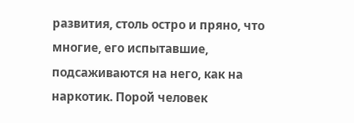развития, столь остро и пряно, что многие, его испытавшие, подсаживаются на него, как на наркотик. Порой человек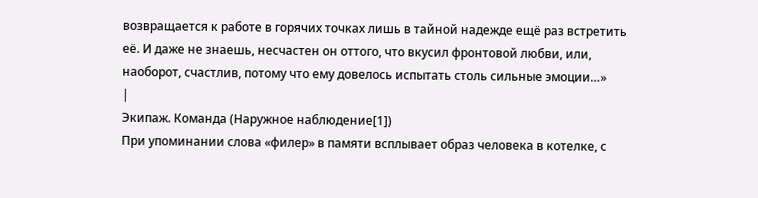возвращается к работе в горячих точках лишь в тайной надежде ещё раз встретить её. И даже не знаешь, несчастен он оттого, что вкусил фронтовой любви, или, наоборот, счастлив, потому что ему довелось испытать столь сильные эмоции…»
|
Экипаж. Команда (Наружное наблюдение[1])
При упоминании слова «филер» в памяти всплывает образ человека в котелке, с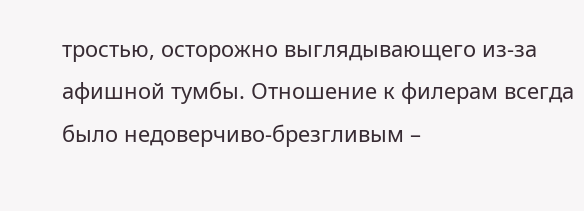тростью, осторожно выглядывающего из-за афишной тумбы. Отношение к филерам всегда было недоверчиво-брезгливым –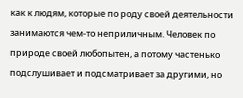как к людям, которые по роду своей деятельности занимаются чем-то неприличным. Человек по природе своей любопытен, а потому частенько подслушивает и подсматривает за другими, но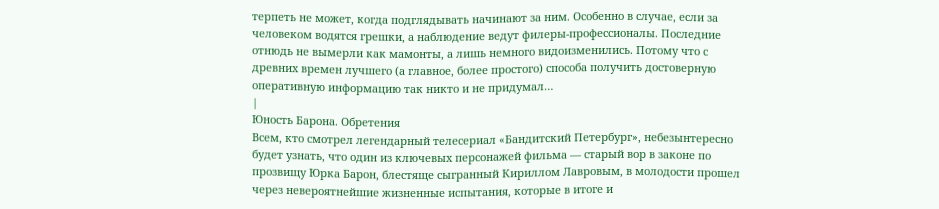терпеть не может, когда подглядывать начинают за ним. Особенно в случае, если за человеком водятся грешки, а наблюдение ведут филеры-профессионалы. Последние отнюдь не вымерли как мамонты, а лишь немного видоизменились. Потому что с древних времен лучшего (а главное, более простого) способа получить достоверную оперативную информацию так никто и не придумал…
|
Юность Барона. Обретения
Всем, кто смотрел легендарный телесериал «Бандитский Петербург», небезынтересно будет узнать, что один из ключевых персонажей фильма — старый вор в законе по прозвищу Юрка Барон, блестяще сыгранный Кириллом Лавровым, в молодости прошел через невероятнейшие жизненные испытания, которые в итоге и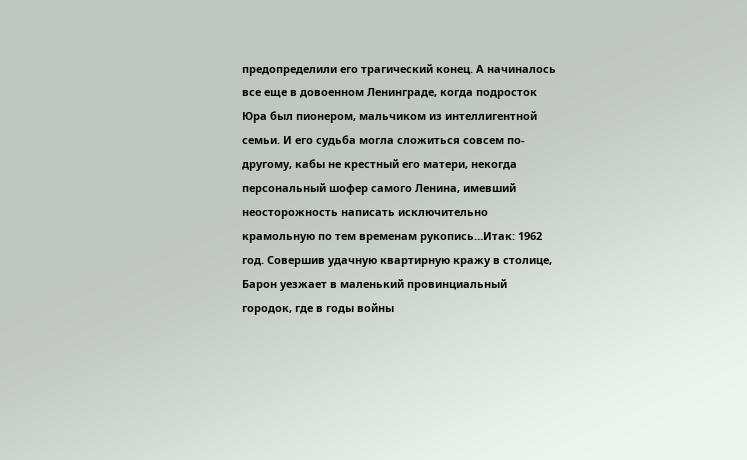предопределили его трагический конец. А начиналось все еще в довоенном Ленинграде, когда подросток Юра был пионером, мальчиком из интеллигентной семьи. И его судьба могла сложиться совсем по-другому, кабы не крестный его матери, некогда персональный шофер самого Ленина, имевший неосторожность написать исключительно крамольную по тем временам рукопись…Итак: 1962 год. Совершив удачную квартирную кражу в столице, Барон уезжает в маленький провинциальный городок, где в годы войны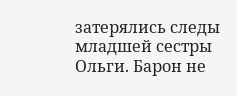затерялись следы младшей сестры Ольги. Барон не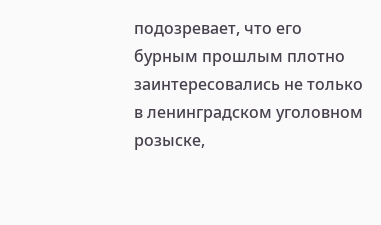подозревает, что его бурным прошлым плотно заинтересовались не только в ленинградском уголовном розыске,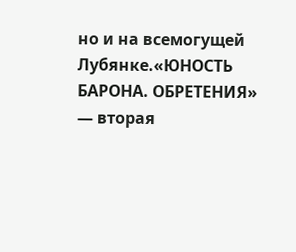но и на всемогущей Лубянке.«ЮНОСТЬ БАРОНА. ОБРЕТЕНИЯ» — вторая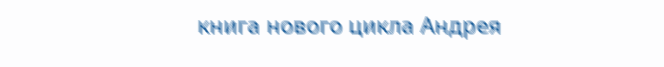книга нового цикла Андрея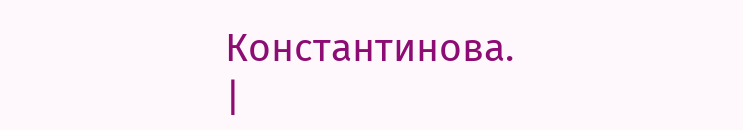Константинова.
|